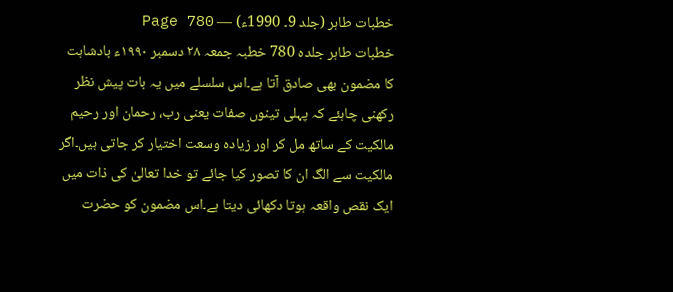خطبات طاہر (جلد 9۔ 1990ء) — Page 780
خطبات طاہر جلده 780 خطبہ جمعہ ۲۸ دسمبر ۱۹۹۰ء بادشاہت کا مضمون بھی صادق آتا ہے۔اس سلسلے میں یہ بات پیش نظر رکھنی چاہئے کہ پہلی تینوں صفات یعنی رب، رحمان اور رحیم مالکیت کے ساتھ مل کر اور زیادہ وسعت اختیار کر جاتی ہیں۔اگر مالکیت سے الگ ان کا تصور کیا جائے تو خدا تعالیٰ کی ذات میں ایک نقص واقعہ ہوتا دکھائی دیتا ہے۔اس مضمون کو حضرت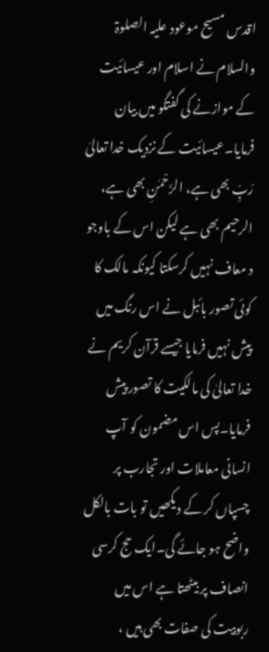اقدس مسیح موعود علیہ الصلوۃ والسلام نے اسلام اور عیسائیت کے موازنے کی گفتگو میں بیان فرمایا۔عیسائیت کے نزدیک خدا تعالیٰ رَبِّ بھی ہے، الرَّحْمٰنِ بھی ہے، الرحیم بھی ہے لیکن اس کے باوجو د معاف نہیں کرسکتا کیونکہ مالک کا کوئی تصور بائبل نے اس رنگ میں پیش نہیں فرمایا جیسے قرآن کریم نے خدا تعالیٰ کی مالکیت کا تصور پیش فرمایا۔پس اس مضمون کو آپ انسانی معاملات اور تجارب پر چسپاں کر کے دیکھیں تو بات بالکل واضح ہو جائے گی۔ایک حج کرسی انصاف پر بیٹھتا ہے اس میں ربوبیت کی صفات بھی ہیں ،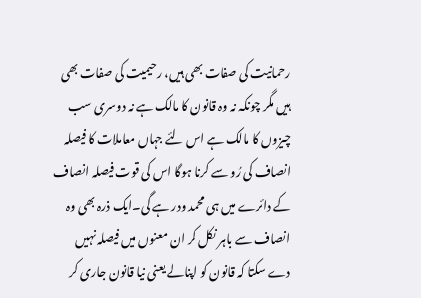رحمانیت کی صفات بھی ہیں، رحیمیت کی صفات بھی ہیں مگر چونکہ نہ وہ قانون کا مالک ہے نہ دوسری سب چیزوں کا مالک ہے اس لئے جہاں معاملات کا فیصلہ انصاف کی رُو سے کرنا ہوگا اس کی قوت فیصلہ انصاف کے دائرے میں ہی محمد ودر ہے گی۔ایک ذرہ بھی وہ انصاف سے باہر نکل کر ان معنوں میں فیصلہ نہیں دے سکتا کہ قانون کو اپنالے یعنی نیا قانون جاری کر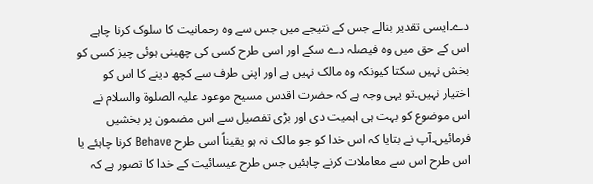دے۔ایسی تقدیر بنالے جس کے نتیجے میں جس سے وہ رحمانیت کا سلوک کرنا چاہے اس کے حق میں وہ فیصلہ دے سکے اور اسی طرح کسی کی چھینی ہوئی چیز کسی کو بخش نہیں سکتا کیونکہ وہ مالک نہیں ہے اور اپنی طرف سے کچھ دینے کا اس کو اختیار نہیں۔تو یہی وجہ ہے کہ حضرت اقدس مسیح موعود علیہ الصلوۃ والسلام نے اس موضوع کو بہت ہی اہمیت دی اور بڑی تفصیل سے اس مضمون پر بخشیں فرمائیں۔آپ نے بتایا کہ اس خدا کو جو مالک نہ ہو یقیناً اسی طرح Behave کرنا چاہئے یا اس طرح اس سے معاملات کرنے چاہئیں جس طرح عیسائیت کے خدا کا تصور ہے کہ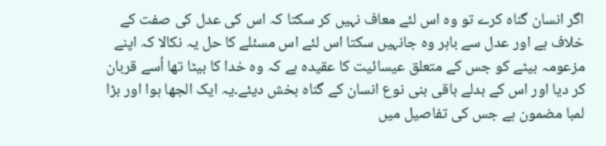اگر انسان گناہ کرے تو وہ اس لئے معاف نہیں کر سکتا کہ اس کی عدل کی صفت کے خلاف ہے اور عدل سے باہر وہ جانہیں سکتا اس لئے اس مسئلے کا حل یہ نکالا کہ اپنے مزعومہ بیٹے کو جس کے متعلق عیسائیت کا عقیدہ ہے کہ وہ خدا کا بیٹا تھا اُسے قربان کر دیا اور اس کے بدلے باقی بنی نوع انسان کے گناہ بخش دیئے۔یہ ایک الجھا ہوا اور بڑا لمبا مضمون ہے جس کی تفاصیل میں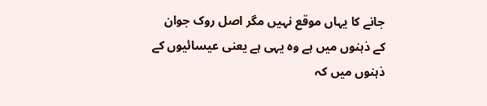جانے کا یہاں موقع نہیں مگر اصل روک جوان کے ذہنوں میں ہے وہ یہی ہے یعنی عیسائیوں کے ذہنوں میں کہ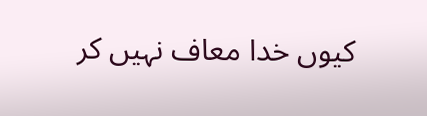کیوں خدا معاف نہیں کر